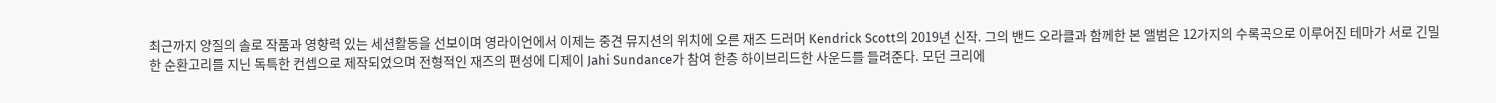최근까지 양질의 솔로 작품과 영향력 있는 세션활동을 선보이며 영라이언에서 이제는 중견 뮤지션의 위치에 오른 재즈 드러머 Kendrick Scott의 2019년 신작. 그의 밴드 오라클과 함께한 본 앨범은 12가지의 수록곡으로 이루어진 테마가 서로 긴밀한 순환고리를 지닌 독특한 컨셉으로 제작되었으며 전형적인 재즈의 편성에 디제이 Jahi Sundance가 참여 한층 하이브리드한 사운드를 들려준다. 모던 크리에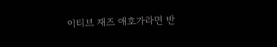이티브 재즈 애호가라면 반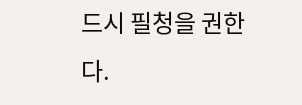드시 필청을 권한다.